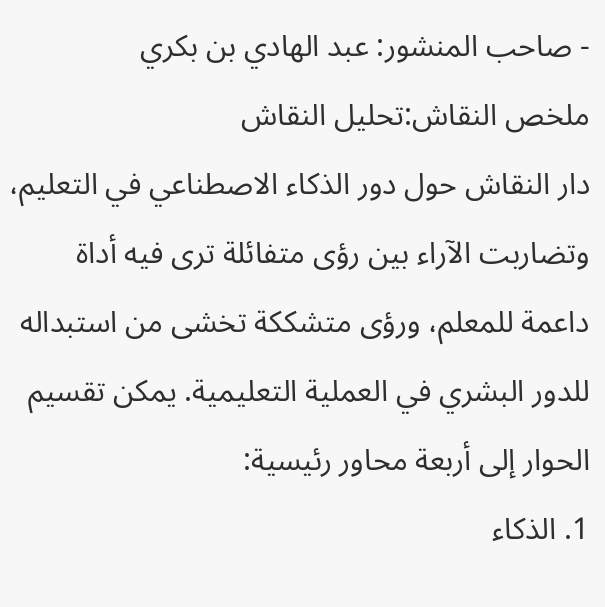- صاحب المنشور: عبد الهادي بن بكري
ملخص النقاش:تحليل النقاش
دار النقاش حول دور الذكاء الاصطناعي في التعليم، وتضاربت الآراء بين رؤى متفائلة ترى فيه أداة داعمة للمعلم، ورؤى متشككة تخشى من استبداله للدور البشري في العملية التعليمية. يمكن تقسيم الحوار إلى أربعة محاور رئيسية:
1. الذكاء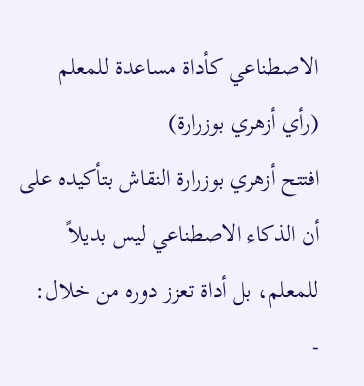الاصطناعي كأداة مساعدة للمعلم (رأي أزهري بوزرارة)
افتتح أزهري بوزرارة النقاش بتأكيده على أن الذكاء الاصطناعي ليس بديلاً للمعلم، بل أداة تعزز دوره من خلال:
-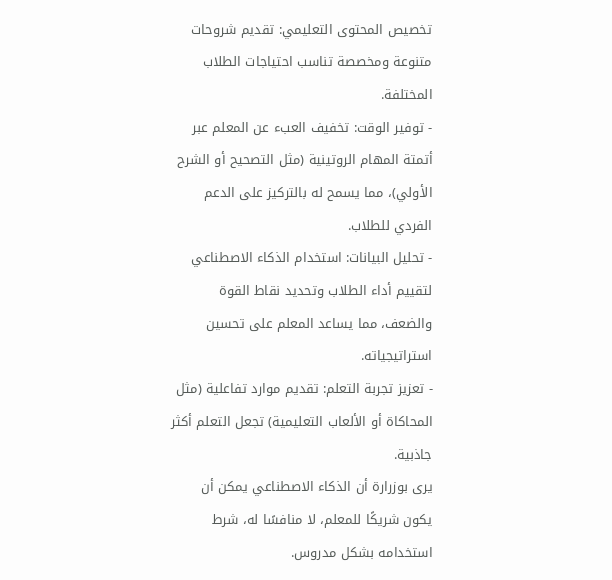تخصيص المحتوى التعليمي: تقديم شروحات متنوعة ومخصصة تناسب احتياجات الطلاب المختلفة.
- توفير الوقت: تخفيف العبء عن المعلم عبر أتمتة المهام الروتينية (مثل التصحيح أو الشرح الأولي)، مما يسمح له بالتركيز على الدعم الفردي للطلاب.
- تحليل البيانات: استخدام الذكاء الاصطناعي لتقييم أداء الطلاب وتحديد نقاط القوة والضعف، مما يساعد المعلم على تحسين استراتيجياته.
- تعزيز تجربة التعلم: تقديم موارد تفاعلية (مثل المحاكاة أو الألعاب التعليمية) تجعل التعلم أكثر جاذبية.
يرى بوزرارة أن الذكاء الاصطناعي يمكن أن يكون شريكًا للمعلم، لا منافسًا له، شرط استخدامه بشكل مدروس.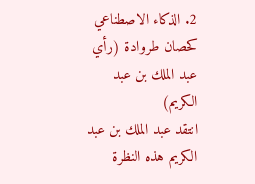2. الذكاء الاصطناعي كحصان طروادة (رأي عبد الملك بن عبد الكريم)
انتقد عبد الملك بن عبد الكريم هذه النظرة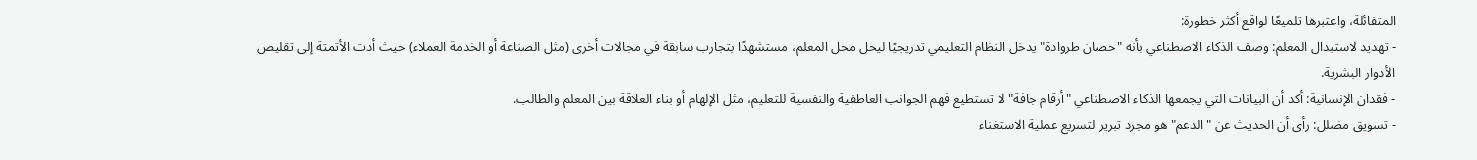المتفائلة، واعتبرها تلميعًا لواقع أكثر خطورة:
- تهديد لاستبدال المعلم: وصف الذكاء الاصطناعي بأنه "حصان طروادة" يدخل النظام التعليمي تدريجيًا ليحل محل المعلم، مستشهدًا بتجارب سابقة في مجالات أخرى (مثل الصناعة أو الخدمة العملاء) حيث أدت الأتمتة إلى تقليص الأدوار البشرية.
- فقدان الإنسانية: أكد أن البيانات التي يجمعها الذكاء الاصطناعي "أرقام جافة" لا تستطيع فهم الجوانب العاطفية والنفسية للتعليم، مثل الإلهام أو بناء العلاقة بين المعلم والطالب.
- تسويق مضلل: رأى أن الحديث عن "الدعم" هو مجرد تبرير لتسريع عملية الاستغناء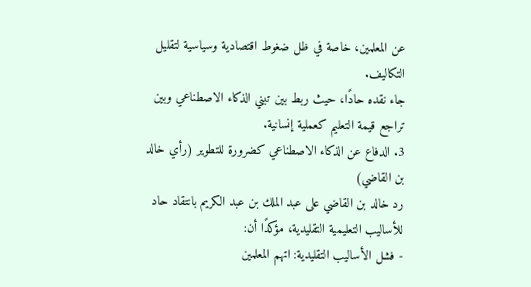عن المعلمين، خاصة في ظل ضغوط اقتصادية وسياسية لتقليل التكاليف.
جاء نقده حادًا، حيث ربط بين تبني الذكاء الاصطناعي وبين تراجع قيمة التعليم كعملية إنسانية.
3. الدفاع عن الذكاء الاصطناعي كضرورة للتطوير (رأي خالد بن القاضي)
رد خالد بن القاضي على عبد الملك بن عبد الكريم بانتقاد حاد للأساليب التعليمية التقليدية، مؤكدًا أن:
- فشل الأساليب التقليدية: اتهم المعلمين